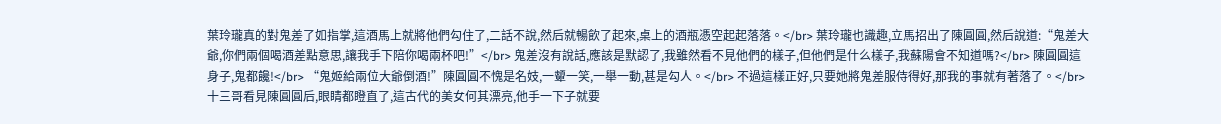葉玲瓏真的對鬼差了如指掌,這酒馬上就將他們勾住了,二話不說,然后就暢飲了起來,桌上的酒瓶憑空起起落落。</br> 葉玲瓏也識趣,立馬招出了陳圓圓,然后說道:“鬼差大爺,你們兩個喝酒差點意思,讓我手下陪你喝兩杯吧!”</br> 鬼差沒有說話,應該是默認了,我雖然看不見他們的樣子,但他們是什么樣子,我蘇陽會不知道嗎?</br> 陳圓圓這身子,鬼都饞!</br> “鬼姬給兩位大爺倒酒!”陳圓圓不愧是名妓,一顰一笑,一舉一動,甚是勾人。</br> 不過這樣正好,只要她將鬼差服侍得好,那我的事就有著落了。</br> 十三哥看見陳圓圓后,眼睛都瞪直了,這古代的美女何其漂亮,他手一下子就要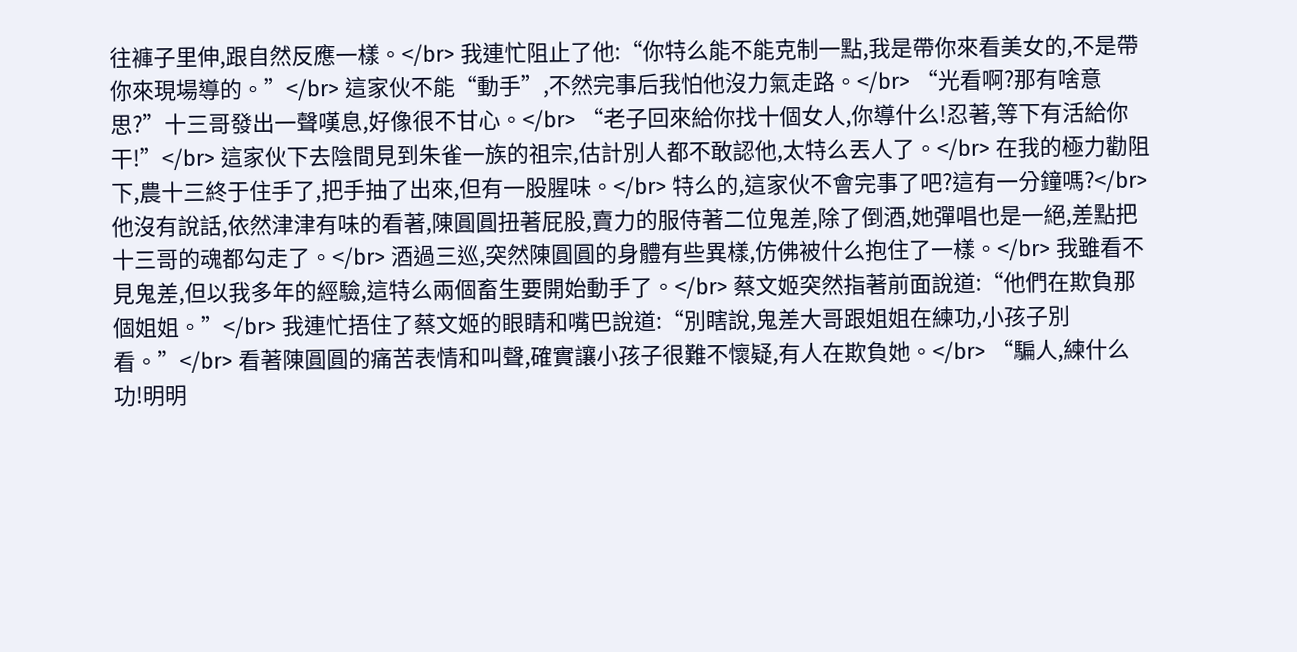往褲子里伸,跟自然反應一樣。</br> 我連忙阻止了他:“你特么能不能克制一點,我是帶你來看美女的,不是帶你來現場導的。”</br> 這家伙不能“動手”,不然完事后我怕他沒力氣走路。</br> “光看啊?那有啥意思?”十三哥發出一聲嘆息,好像很不甘心。</br> “老子回來給你找十個女人,你導什么!忍著,等下有活給你干!”</br> 這家伙下去陰間見到朱雀一族的祖宗,估計別人都不敢認他,太特么丟人了。</br> 在我的極力勸阻下,農十三終于住手了,把手抽了出來,但有一股腥味。</br> 特么的,這家伙不會完事了吧?這有一分鐘嗎?</br> 他沒有說話,依然津津有味的看著,陳圓圓扭著屁股,賣力的服侍著二位鬼差,除了倒酒,她彈唱也是一絕,差點把十三哥的魂都勾走了。</br> 酒過三巡,突然陳圓圓的身體有些異樣,仿佛被什么抱住了一樣。</br> 我雖看不見鬼差,但以我多年的經驗,這特么兩個畜生要開始動手了。</br> 蔡文姬突然指著前面說道:“他們在欺負那個姐姐。”</br> 我連忙捂住了蔡文姬的眼睛和嘴巴說道:“別瞎說,鬼差大哥跟姐姐在練功,小孩子別看。”</br> 看著陳圓圓的痛苦表情和叫聲,確實讓小孩子很難不懷疑,有人在欺負她。</br> “騙人,練什么功!明明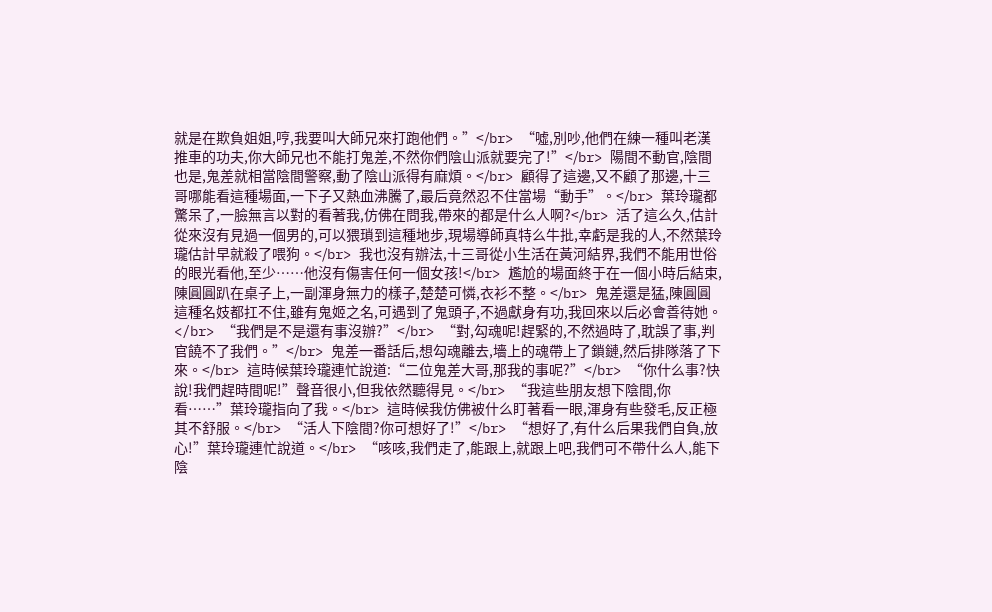就是在欺負姐姐,哼,我要叫大師兄來打跑他們。”</br> “噓,別吵,他們在練一種叫老漢推車的功夫,你大師兄也不能打鬼差,不然你們陰山派就要完了!”</br> 陽間不動官,陰間也是,鬼差就相當陰間警察,動了陰山派得有麻煩。</br> 顧得了這邊,又不顧了那邊,十三哥哪能看這種場面,一下子又熱血沸騰了,最后竟然忍不住當場“動手”。</br> 葉玲瓏都驚呆了,一臉無言以對的看著我,仿佛在問我,帶來的都是什么人啊?</br> 活了這么久,估計從來沒有見過一個男的,可以猥瑣到這種地步,現場導師真特么牛批,幸虧是我的人,不然葉玲瓏估計早就殺了喂狗。</br> 我也沒有辦法,十三哥從小生活在黃河結界,我們不能用世俗的眼光看他,至少……他沒有傷害任何一個女孩!</br> 尷尬的場面終于在一個小時后結束,陳圓圓趴在桌子上,一副渾身無力的樣子,楚楚可憐,衣衫不整。</br> 鬼差還是猛,陳圓圓這種名妓都扛不住,雖有鬼姬之名,可遇到了鬼頭子,不過獻身有功,我回來以后必會善待她。</br> “我們是不是還有事沒辦?”</br> “對,勾魂呢!趕緊的,不然過時了,耽誤了事,判官饒不了我們。”</br> 鬼差一番話后,想勾魂離去,墻上的魂帶上了鎖鏈,然后排隊落了下來。</br> 這時候葉玲瓏連忙說道:“二位鬼差大哥,那我的事呢?”</br> “你什么事?快說!我們趕時間呢!”聲音很小,但我依然聽得見。</br> “我這些朋友想下陰間,你看……”葉玲瓏指向了我。</br> 這時候我仿佛被什么盯著看一眼,渾身有些發毛,反正極其不舒服。</br> “活人下陰間?你可想好了!”</br> “想好了,有什么后果我們自負,放心!”葉玲瓏連忙說道。</br> “咳咳,我們走了,能跟上,就跟上吧,我們可不帶什么人,能下陰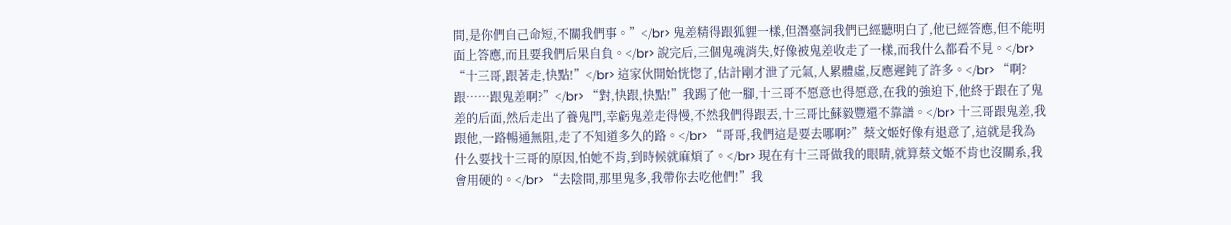間,是你們自己命短,不關我們事。”</br> 鬼差精得跟狐貍一樣,但潛臺詞我們已經聽明白了,他已經答應,但不能明面上答應,而且要我們后果自負。</br> 說完后,三個鬼魂消失,好像被鬼差收走了一樣,而我什么都看不見。</br> “十三哥,跟著走,快點!”</br> 這家伙開始恍惚了,估計剛才泄了元氣,人累體虛,反應遲鈍了許多。</br> “啊?跟……跟鬼差啊?”</br> “對,快跟,快點!”我踢了他一腳,十三哥不愿意也得愿意,在我的強迫下,他終于跟在了鬼差的后面,然后走出了養鬼門,幸虧鬼差走得慢,不然我們得跟丟,十三哥比蘇毅豐還不靠譜。</br> 十三哥跟鬼差,我跟他,一路暢通無阻,走了不知道多久的路。</br> “哥哥,我們這是要去哪啊?”蔡文姬好像有退意了,這就是我為什么要找十三哥的原因,怕她不肯,到時候就麻煩了。</br> 現在有十三哥做我的眼睛,就算蔡文姬不肯也沒關系,我會用硬的。</br> “去陰間,那里鬼多,我帶你去吃他們!”我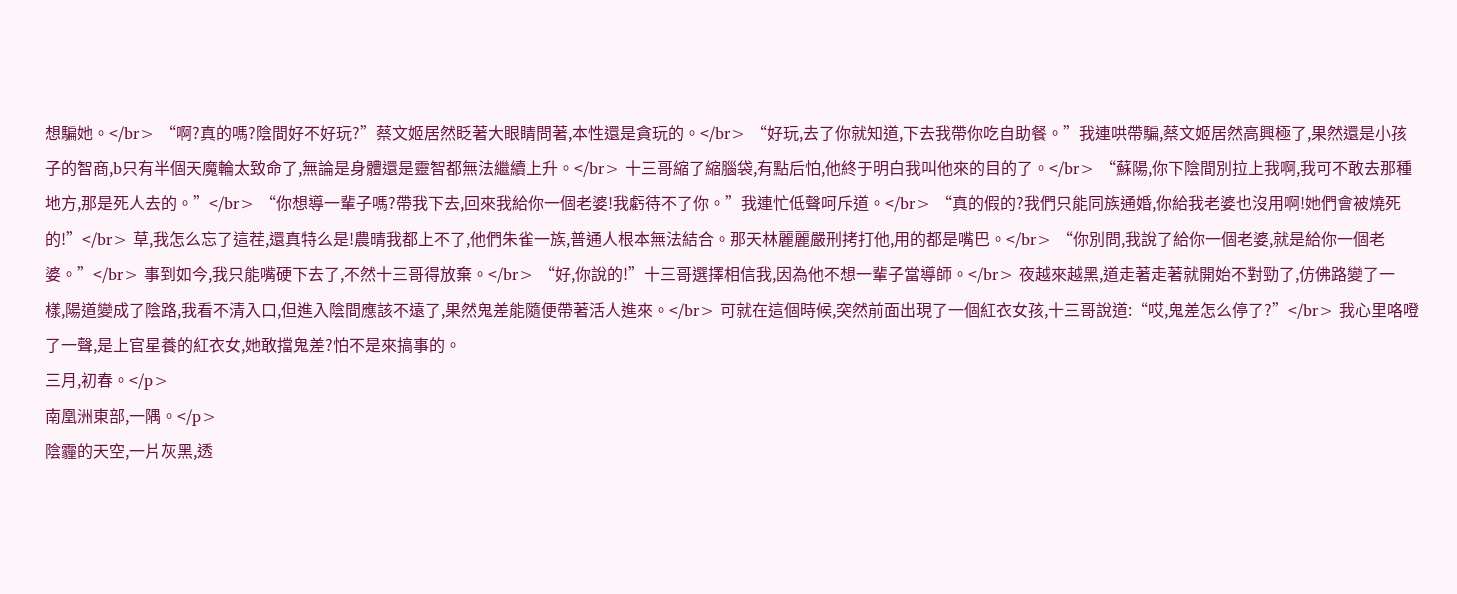想騙她。</br> “啊?真的嗎?陰間好不好玩?”蔡文姬居然眨著大眼睛問著,本性還是貪玩的。</br> “好玩,去了你就知道,下去我帶你吃自助餐。”我連哄帶騙,蔡文姬居然高興極了,果然還是小孩子的智商,b只有半個天魔輪太致命了,無論是身體還是靈智都無法繼續上升。</br> 十三哥縮了縮腦袋,有點后怕,他終于明白我叫他來的目的了。</br> “蘇陽,你下陰間別拉上我啊,我可不敢去那種地方,那是死人去的。”</br> “你想導一輩子嗎?帶我下去,回來我給你一個老婆!我虧待不了你。”我連忙低聲呵斥道。</br> “真的假的?我們只能同族通婚,你給我老婆也沒用啊!她們會被燒死的!”</br> 草,我怎么忘了這茬,還真特么是!農晴我都上不了,他們朱雀一族,普通人根本無法結合。那天林麗麗嚴刑拷打他,用的都是嘴巴。</br> “你別問,我說了給你一個老婆,就是給你一個老婆。”</br> 事到如今,我只能嘴硬下去了,不然十三哥得放棄。</br> “好,你說的!”十三哥選擇相信我,因為他不想一輩子當導師。</br> 夜越來越黑,道走著走著就開始不對勁了,仿佛路變了一樣,陽道變成了陰路,我看不清入口,但進入陰間應該不遠了,果然鬼差能隨便帶著活人進來。</br> 可就在這個時候,突然前面出現了一個紅衣女孩,十三哥說道:“哎,鬼差怎么停了?”</br> 我心里咯噔了一聲,是上官星養的紅衣女,她敢擋鬼差?怕不是來搞事的。
三月,初春。</p>
南凰洲東部,一隅。</p>
陰霾的天空,一片灰黑,透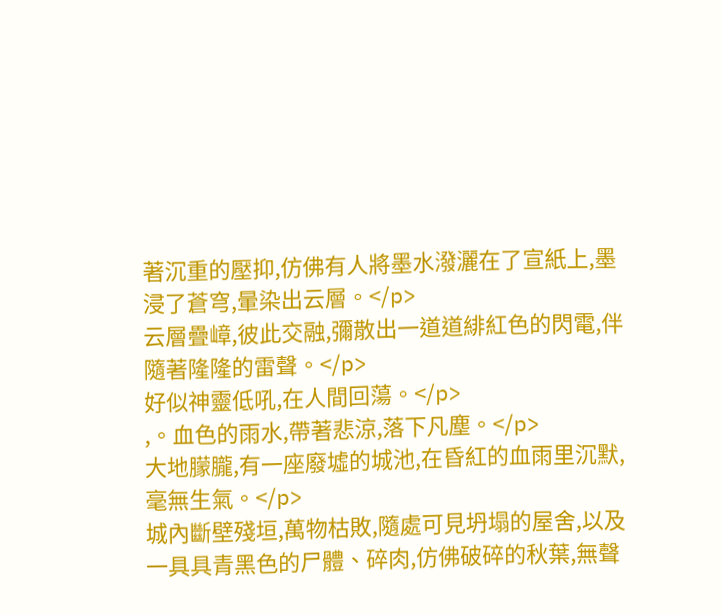著沉重的壓抑,仿佛有人將墨水潑灑在了宣紙上,墨浸了蒼穹,暈染出云層。</p>
云層疊嶂,彼此交融,彌散出一道道緋紅色的閃電,伴隨著隆隆的雷聲。</p>
好似神靈低吼,在人間回蕩。</p>
,。血色的雨水,帶著悲涼,落下凡塵。</p>
大地朦朧,有一座廢墟的城池,在昏紅的血雨里沉默,毫無生氣。</p>
城內斷壁殘垣,萬物枯敗,隨處可見坍塌的屋舍,以及一具具青黑色的尸體、碎肉,仿佛破碎的秋葉,無聲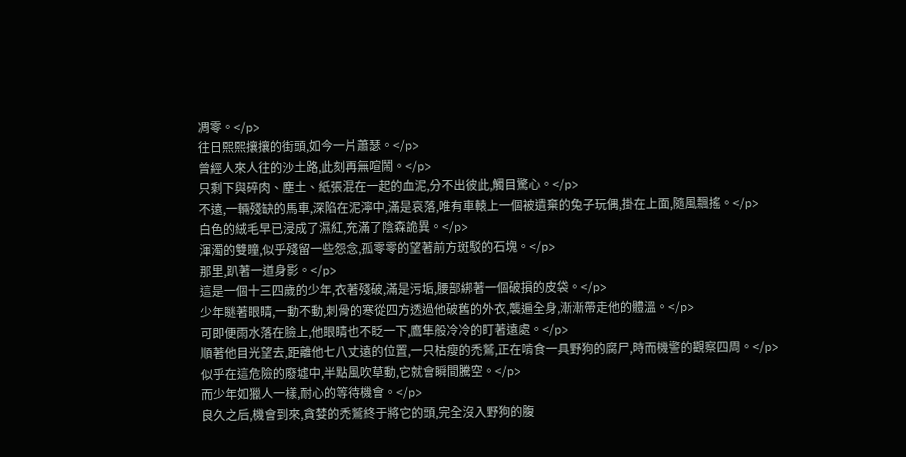凋零。</p>
往日熙熙攘攘的街頭,如今一片蕭瑟。</p>
曾經人來人往的沙土路,此刻再無喧鬧。</p>
只剩下與碎肉、塵土、紙張混在一起的血泥,分不出彼此,觸目驚心。</p>
不遠,一輛殘缺的馬車,深陷在泥濘中,滿是哀落,唯有車轅上一個被遺棄的兔子玩偶,掛在上面,隨風飄搖。</p>
白色的絨毛早已浸成了濕紅,充滿了陰森詭異。</p>
渾濁的雙瞳,似乎殘留一些怨念,孤零零的望著前方斑駁的石塊。</p>
那里,趴著一道身影。</p>
這是一個十三四歲的少年,衣著殘破,滿是污垢,腰部綁著一個破損的皮袋。</p>
少年瞇著眼睛,一動不動,刺骨的寒從四方透過他破舊的外衣,襲遍全身,漸漸帶走他的體溫。</p>
可即便雨水落在臉上,他眼睛也不眨一下,鷹隼般冷冷的盯著遠處。</p>
順著他目光望去,距離他七八丈遠的位置,一只枯瘦的禿鷲,正在啃食一具野狗的腐尸,時而機警的觀察四周。</p>
似乎在這危險的廢墟中,半點風吹草動,它就會瞬間騰空。</p>
而少年如獵人一樣,耐心的等待機會。</p>
良久之后,機會到來,貪婪的禿鷲終于將它的頭,完全沒入野狗的腹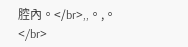腔內。</br>,,。,。</br>